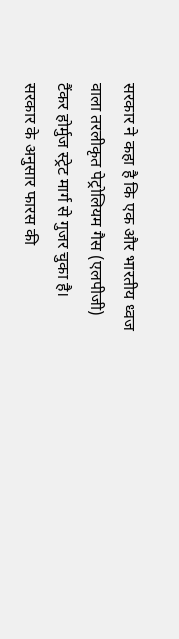सरकार ने कहा है कि एक और भारतीय ध्वज वाला तरलीकृत पेट्रोलियम गैस (एलपीजी) टैंकर होर्मुज स्ट्रेट मार्ग से गुजर चुका है। सरकार के अनुसार फारस की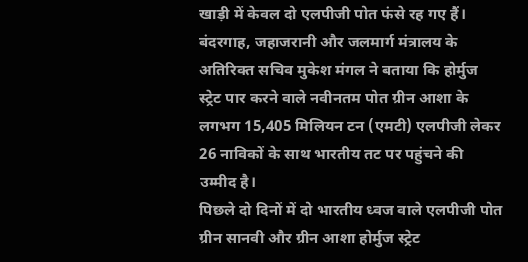खाड़ी में केवल दो एलपीजी पोत फंसे रह गए हैं। बंदरगाह, जहाजरानी और जलमार्ग मंत्रालय के अतिरिक्त सचिव मुकेश मंगल ने बताया कि होर्मुज स्ट्रेट पार करने वाले नवीनतम पोत ग्रीन आशा के लगभग 15,405 मिलियन टन (एमटी) एलपीजी लेकर 26 नाविकों के साथ भारतीय तट पर पहुंचने की उम्मीद है।
पिछले दो दिनों में दो भारतीय ध्वज वाले एलपीजी पोत ग्रीन सानवी और ग्रीन आशा होर्मुज स्ट्रेट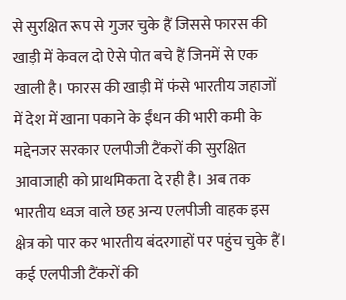से सुरक्षित रूप से गुजर चुके हैं जिससे फारस की खाड़ी में केवल दो ऐसे पोत बचे हैं जिनमें से एक खाली है। फारस की खाड़ी में फंसे भारतीय जहाजों में देश में खाना पकाने के ईंधन की भारी कमी के मद्देनजर सरकार एलपीजी टैंकरों की सुरक्षित आवाजाही को प्राथमिकता दे रही है। अब तक भारतीय ध्वज वाले छह अन्य एलपीजी वाहक इस क्षेत्र को पार कर भारतीय बंदरगाहों पर पहुंच चुके हैं। कई एलपीजी टैंकरों की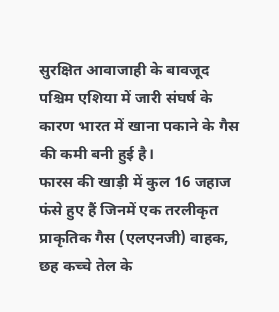सुरक्षित आवाजाही के बावजूद पश्चिम एशिया में जारी संघर्ष के कारण भारत में खाना पकाने के गैस की कमी बनी हुई है।
फारस की खाड़ी में कुल 16 जहाज फंसे हुए हैं जिनमें एक तरलीकृत प्राकृतिक गैस (एलएनजी) वाहक, छह कच्चे तेल के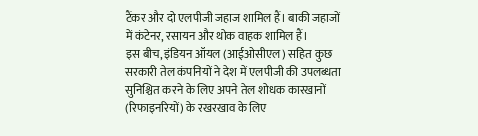टैंकर और दो एलपीजी जहाज शामिल हैं। बाकी जहाजों में कंटेनर, रसायन और थोक वाहक शामिल हैं।
इस बीच, इंडियन ऑयल (आईओसीएल) सहित कुछ सरकारी तेल कंपनियों ने देश में एलपीजी की उपलब्धता सुनिश्चित करने के लिए अपने तेल शोधक कारखानों (रिफाइनरियों) के रखरखाव के लिए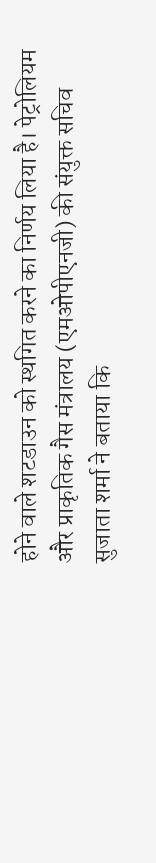होने वाले शटडाउन को स्थगित करने का निर्णय लिया है। पेट्रोलियम और प्राकृतिक गैस मंत्रालय (एमओपीएनजी) की संयुक्त सचिव सुजाता शर्मा ने बताया कि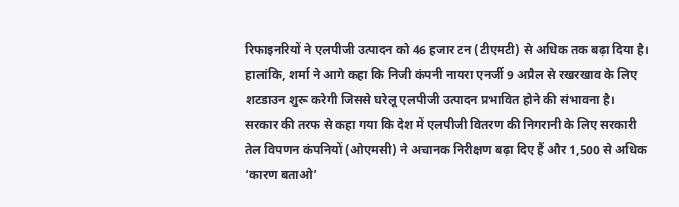रिफाइनरियों ने एलपीजी उत्पादन को 46 हजार टन (टीएमटी) से अधिक तक बढ़ा दिया है। हालांकि, शर्मा ने आगे कहा कि निजी कंपनी नायरा एनर्जी 9 अप्रैल से रखरखाव के लिए शटडाउन शुरू करेगी जिससे घरेलू एलपीजी उत्पादन प्रभावित होने की संभावना है।
सरकार की तरफ से कहा गया कि देश में एलपीजी वितरण की निगरानी के लिए सरकारी तेल विपणन कंपनियों (ओएमसी) ने अचानक निरीक्षण बढ़ा दिए हैं और 1,500 से अधिक ‘कारण बताओ’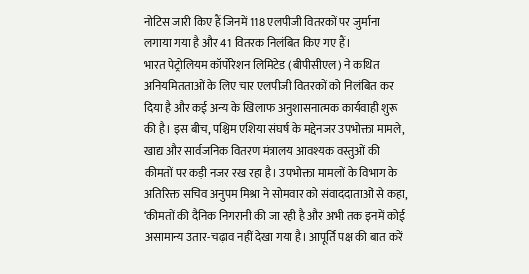नोटिस जारी किए हैं जिनमें 118 एलपीजी वितरकों पर जुर्माना लगाया गया है और 41 वितरक निलंबित किए गए हैं।
भारत पेट्रोलियम कॉर्पोरेशन लिमिटेड (बीपीसीएल) ने कथित अनियमितताओं के लिए चार एलपीजी वितरकों को निलंबित कर दिया है और कई अन्य के खिलाफ अनुशासनात्मक कार्यवाही शुरू की है। इस बीच, पश्चिम एशिया संघर्ष के मद्देनजर उपभोक्ता मामले, खाद्य और सार्वजनिक वितरण मंत्रालय आवश्यक वस्तुओं की कीमतों पर कड़ी नजर रख रहा है। उपभोक्ता मामलों के विभाग के अतिरिक्त सचिव अनुपम मिश्रा ने सोमवार को संवाददाताओं से कहा, ‘कीमतों की दैनिक निगरानी की जा रही है और अभी तक इनमें कोई असामान्य उतार-चढ़ाव नहीं देखा गया है। आपूर्ति पक्ष की बात करें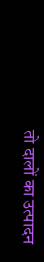तो दालों का उत्पादन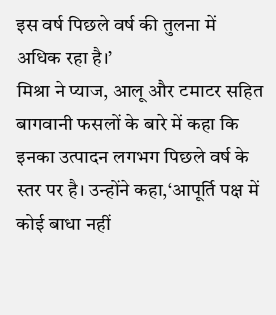इस वर्ष पिछले वर्ष की तुलना में अधिक रहा है।’
मिश्रा ने प्याज, आलू और टमाटर सहित बागवानी फसलों के बारे में कहा कि इनका उत्पादन लगभग पिछले वर्ष के स्तर पर है। उन्होंने कहा,‘आपूर्ति पक्ष में कोई बाधा नहीं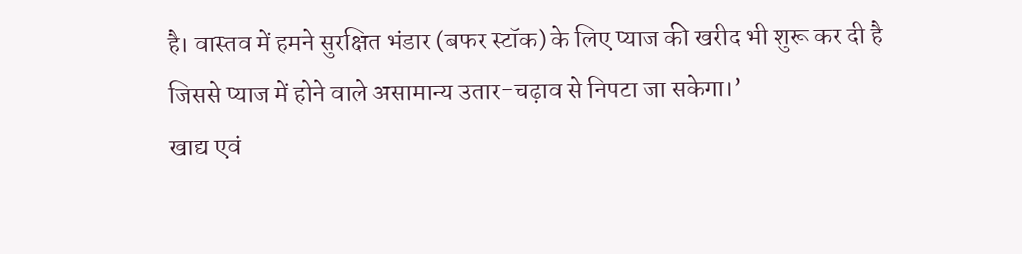है। वास्तव में हमने सुरक्षित भंडार (बफर स्टॉक) के लिए प्याज की खरीद भी शुरू कर दी है जिससे प्याज में होने वाले असामान्य उतार-चढ़ाव से निपटा जा सकेगा।’
खाद्य एवं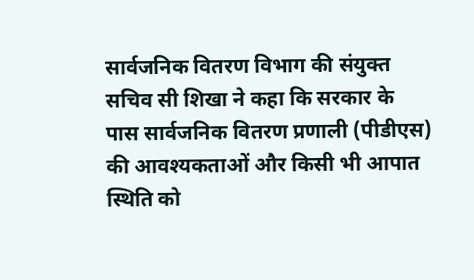सार्वजनिक वितरण विभाग की संयुक्त सचिव सी शिखा ने कहा कि सरकार के पास सार्वजनिक वितरण प्रणाली (पीडीएस) की आवश्यकताओं और किसी भी आपात स्थिति को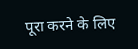पूरा करने के लिए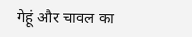गेहूं और चावल का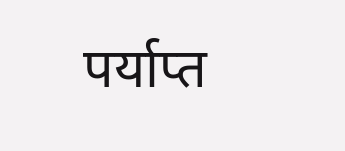पर्याप्त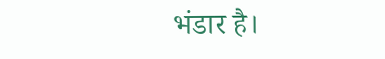भंडार है।